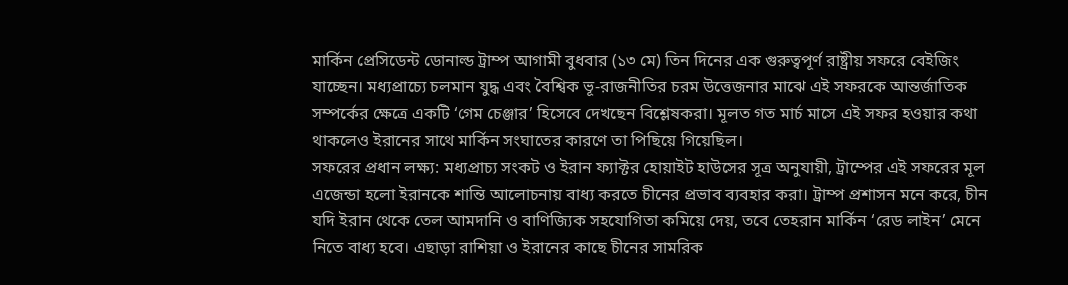মার্কিন প্রেসিডেন্ট ডোনাল্ড ট্রাম্প আগামী বুধবার (১৩ মে) তিন দিনের এক গুরুত্বপূর্ণ রাষ্ট্রীয় সফরে বেইজিং যাচ্ছেন। মধ্যপ্রাচ্যে চলমান যুদ্ধ এবং বৈশ্বিক ভূ-রাজনীতির চরম উত্তেজনার মাঝে এই সফরকে আন্তর্জাতিক সম্পর্কের ক্ষেত্রে একটি ‘গেম চেঞ্জার’ হিসেবে দেখছেন বিশ্লেষকরা। মূলত গত মার্চ মাসে এই সফর হওয়ার কথা থাকলেও ইরানের সাথে মার্কিন সংঘাতের কারণে তা পিছিয়ে গিয়েছিল।
সফরের প্রধান লক্ষ্য: মধ্যপ্রাচ্য সংকট ও ইরান ফ্যাক্টর হোয়াইট হাউসের সূত্র অনুযায়ী, ট্রাম্পের এই সফরের মূল এজেন্ডা হলো ইরানকে শান্তি আলোচনায় বাধ্য করতে চীনের প্রভাব ব্যবহার করা। ট্রাম্প প্রশাসন মনে করে, চীন যদি ইরান থেকে তেল আমদানি ও বাণিজ্যিক সহযোগিতা কমিয়ে দেয়, তবে তেহরান মার্কিন ‘রেড লাইন’ মেনে নিতে বাধ্য হবে। এছাড়া রাশিয়া ও ইরানের কাছে চীনের সামরিক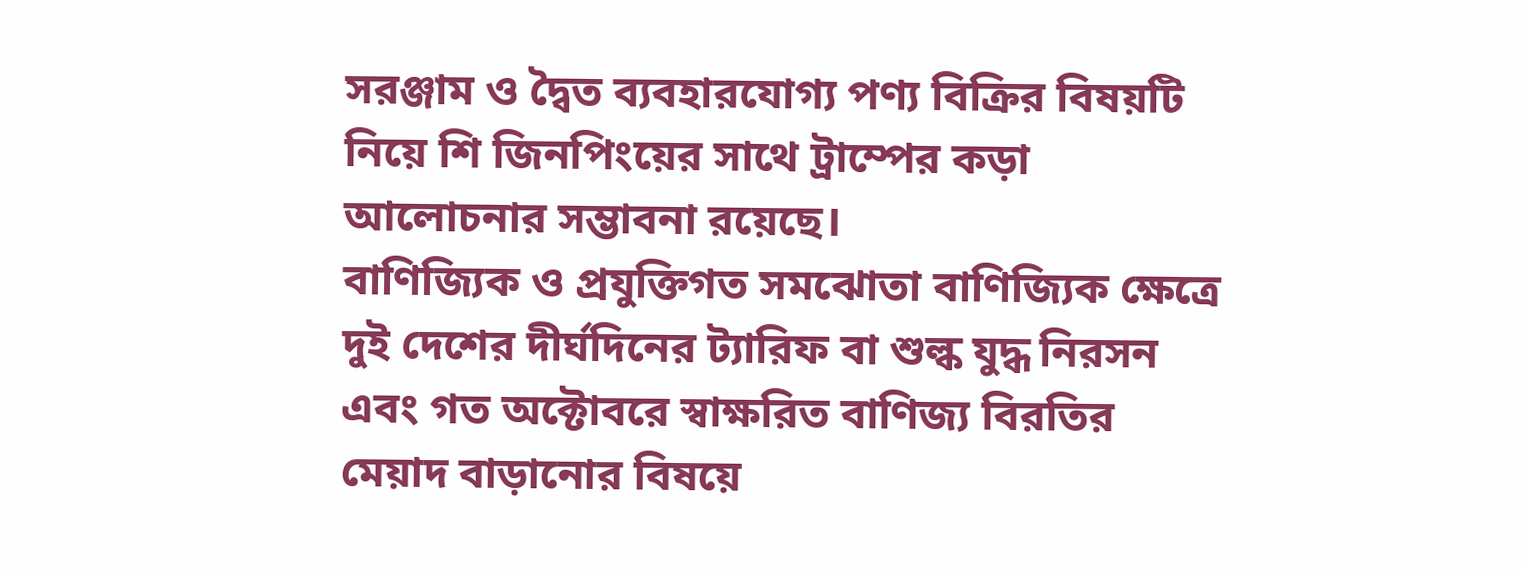সরঞ্জাম ও দ্বৈত ব্যবহারযোগ্য পণ্য বিক্রির বিষয়টি নিয়ে শি জিনপিংয়ের সাথে ট্রাম্পের কড়া আলোচনার সম্ভাবনা রয়েছে।
বাণিজ্যিক ও প্রযুক্তিগত সমঝোতা বাণিজ্যিক ক্ষেত্রে দুই দেশের দীর্ঘদিনের ট্যারিফ বা শুল্ক যুদ্ধ নিরসন এবং গত অক্টোবরে স্বাক্ষরিত বাণিজ্য বিরতির মেয়াদ বাড়ানোর বিষয়ে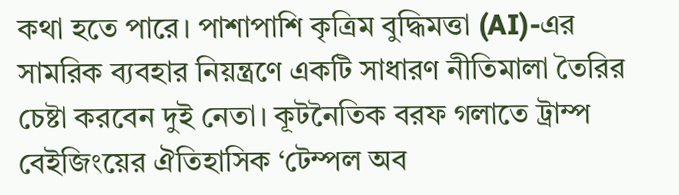কথা হতে পারে। পাশাপাশি কৃত্রিম বুদ্ধিমত্তা (AI)-এর সামরিক ব্যবহার নিয়ন্ত্রণে একটি সাধারণ নীতিমালা তৈরির চেষ্টা করবেন দুই নেতা। কূটনৈতিক বরফ গলাতে ট্রাম্প বেইজিংয়ের ঐতিহাসিক ‘টেম্পল অব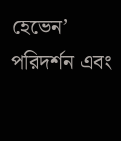হেভেন’ পরিদর্শন এবং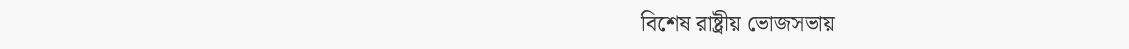বিশেষ রাষ্ট্রীয় ভোজসভায়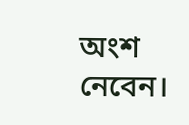অংশ নেবেন।